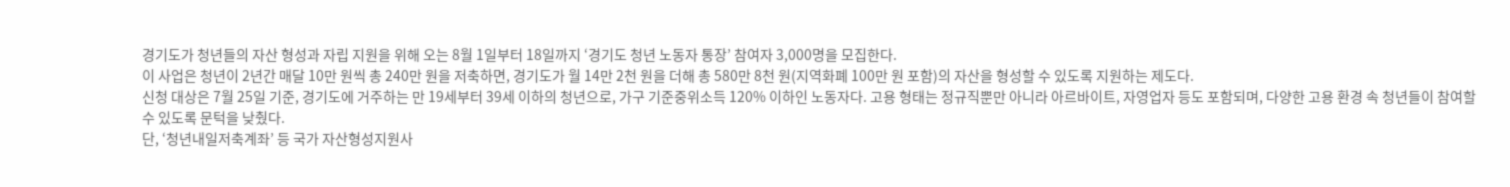경기도가 청년들의 자산 형성과 자립 지원을 위해 오는 8월 1일부터 18일까지 ‘경기도 청년 노동자 통장’ 참여자 3,000명을 모집한다.
이 사업은 청년이 2년간 매달 10만 원씩 총 240만 원을 저축하면, 경기도가 월 14만 2천 원을 더해 총 580만 8천 원(지역화폐 100만 원 포함)의 자산을 형성할 수 있도록 지원하는 제도다.
신청 대상은 7월 25일 기준, 경기도에 거주하는 만 19세부터 39세 이하의 청년으로, 가구 기준중위소득 120% 이하인 노동자다. 고용 형태는 정규직뿐만 아니라 아르바이트, 자영업자 등도 포함되며, 다양한 고용 환경 속 청년들이 참여할 수 있도록 문턱을 낮췄다.
단, ‘청년내일저축계좌’ 등 국가 자산형성지원사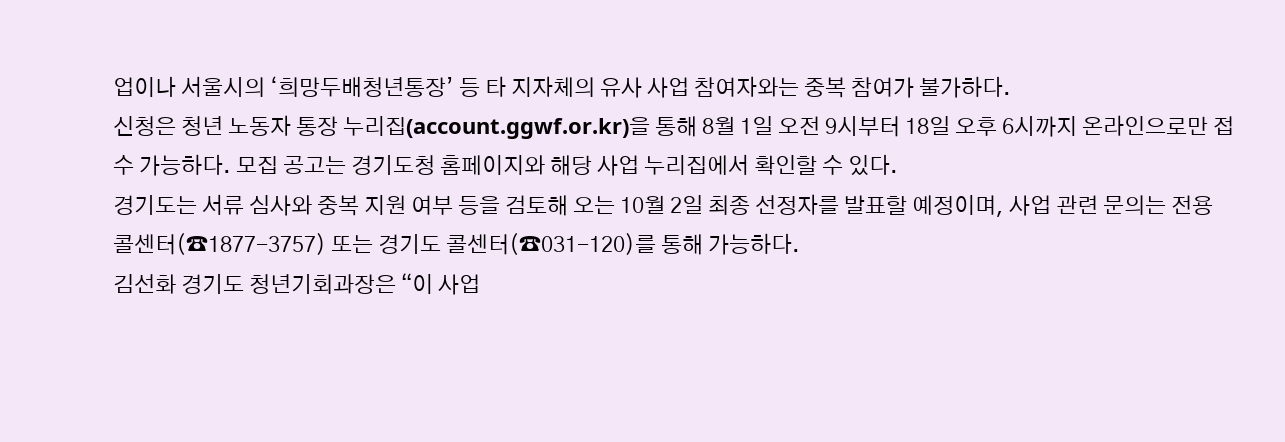업이나 서울시의 ‘희망두배청년통장’ 등 타 지자체의 유사 사업 참여자와는 중복 참여가 불가하다.
신청은 청년 노동자 통장 누리집(account.ggwf.or.kr)을 통해 8월 1일 오전 9시부터 18일 오후 6시까지 온라인으로만 접수 가능하다. 모집 공고는 경기도청 홈페이지와 해당 사업 누리집에서 확인할 수 있다.
경기도는 서류 심사와 중복 지원 여부 등을 검토해 오는 10월 2일 최종 선정자를 발표할 예정이며, 사업 관련 문의는 전용 콜센터(☎1877-3757) 또는 경기도 콜센터(☎031-120)를 통해 가능하다.
김선화 경기도 청년기회과장은 “이 사업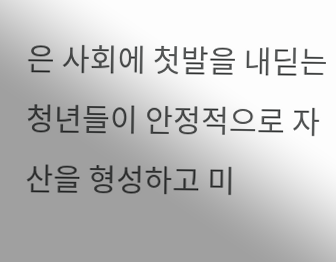은 사회에 첫발을 내딛는 청년들이 안정적으로 자산을 형성하고 미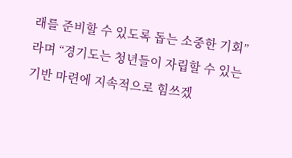래를 준비할 수 있도록 돕는 소중한 기회”라며 “경기도는 청년들이 자립할 수 있는 기반 마련에 지속적으로 힘쓰겠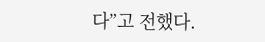다”고 전했다.